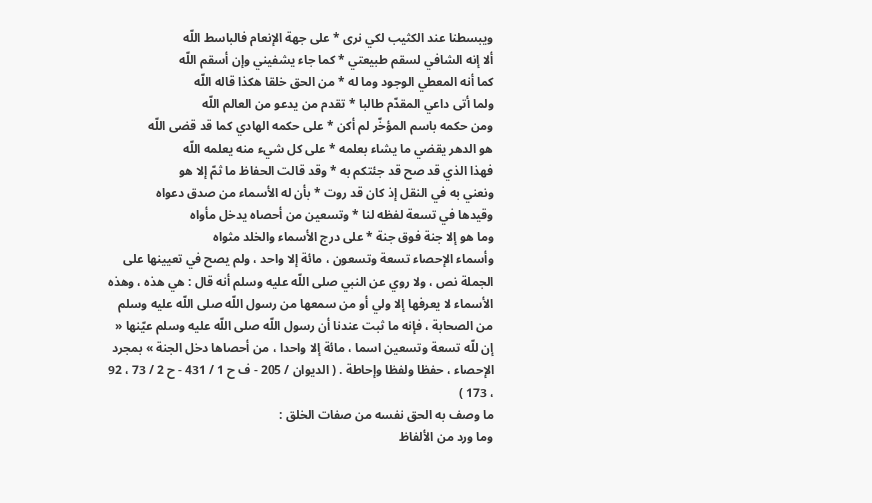ويبسطنا عند الكثيب لكي نرى * على جهة الإنعام فالباسط اللّه
ألا إنه الشافي لسقم طبيعتي * كما جاء يشفيني وإن أسقم اللّه
كما أنه المعطي الوجود وما له * من الحق خلقا هكذا قاله اللّه
ولما أتى داعي المقدّم طالبا * تقدم من يدعو من العالم اللّه
ومن حكمه باسم المؤخّر لم أكن * على حكمه الهادي كما قد قضى اللّه
هو الدهر يقضي ما يشاء بعلمه * على كل شيء منه يعلمه اللّه
فهذا الذي قد صح قد جئتكم به * وقد قالت الحفاظ ما ثمّ إلا هو
ونعني به في النقل إذ كان قد روت * بأن له الأسماء من صدق دعواه
وقيدها في تسعة لفظه لنا * وتسعين من أحصاه يدخل مأواه
وما هو إلا جنة فوق جنة * على درج الأسماء والخلد مثواه
وأسماء الإحصاء تسعة وتسعون ، مائة إلا واحد ، ولم يصح في تعيينها على الجملة نص ، ولا روي عن النبي صلى اللّه عليه وسلم أنه قال : هي هذه ، وهذه الأسماء لا يعرفها إلا ولي أو من سمعها من رسول اللّه صلى اللّه عليه وسلم من الصحابة ، فإنه ما ثبت عندنا أن رسول اللّه صلى اللّه عليه وسلم عيّنها « إن للّه تسعة وتسعين اسما ، مائة إلا واحدا ، من أحصاها دخل الجنة » بمجرد الإحصاء ، حفظا ولفظا وإحاطة . ( الديوان / 205 - ف ح 1 / 431 - ح 2 / 73 ، 92 ، 173 )
ما وصف به الحق نفسه من صفات الخلق :
وما ورد من الألفاظ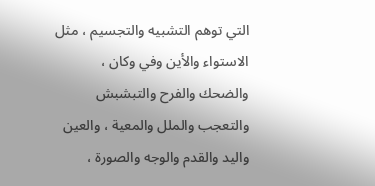التي توهم التشبيه والتجسيم ، مثل الاستواء والأين وفي وكان ، والضحك والفرح والتبشبش والتعجب والملل والمعية ، والعين واليد والقدم والوجه والصورة ،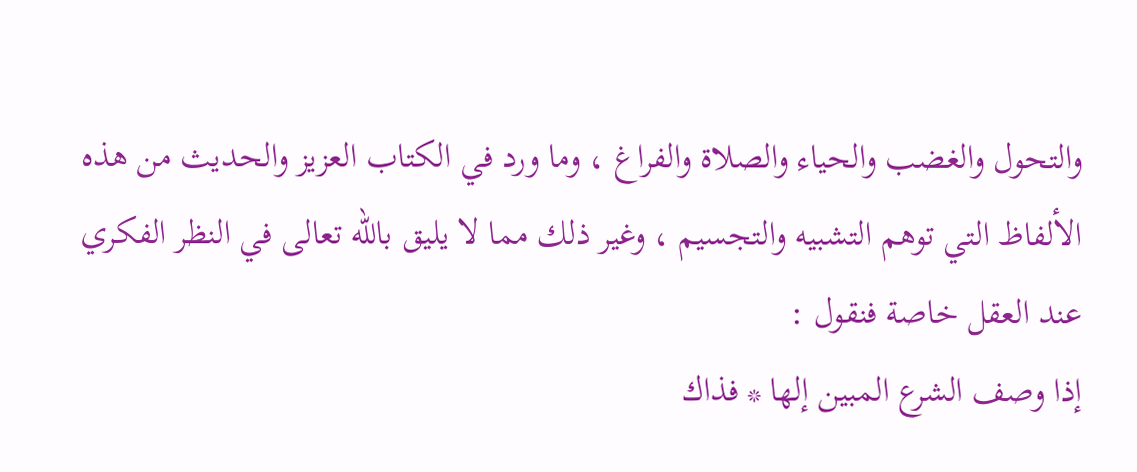والتحول والغضب والحياء والصلاة والفراغ ، وما ورد في الكتاب العزيز والحديث من هذه الألفاظ التي توهم التشبيه والتجسيم ، وغير ذلك مما لا يليق باللّه تعالى في النظر الفكري عند العقل خاصة فنقول :
إذا وصف الشرع المبين إلها * فذاك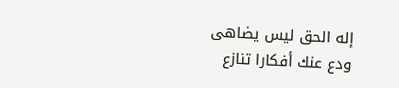إله الحق ليس يضاهى
ودع عنك أفكارا تنازع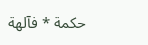حكمة * فآلهة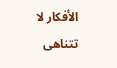الأفكار لا تتناهى